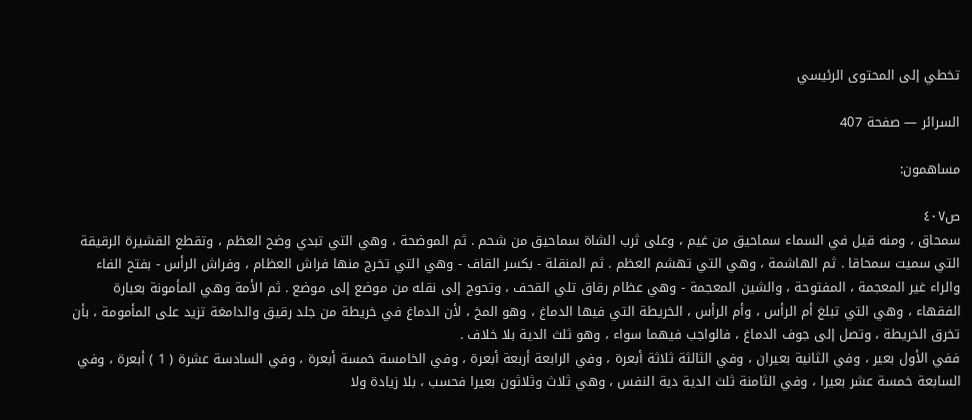تخطي إلى المحتوى الرئيسي

السرائر — صفحة 407

مساهمون:

ص٤٠٧
سمحاق ، ومنه قيل في السماء سماحيق من غيم ، وعلى ثرب الشاة سماحيق من شحم . ثم الموضحة ، وهي التي تبدي وضح العظم ، وتقطع القشيرة الرقيقة التي سميت سمحاقا . ثم الهاشمة ، وهي التي تهشم العظم . ثم المنقلة - بكسر القاف - وهي التي تخرج منها فراش العظام ، وفراش الرأس - بفتح الفاء والراء غير المعجمة ، المفتوحة ، والشين المعجمة - وهي عظام رقاق تلي القحف ، وتحوج إلى نقله من موضع إلى موضع . ثم الأمة وهي المأمونة بعبارة الفقهاء ، وهي التي تبلغ أم الرأس ، وأم الرأس ، الخريطة التي فيها الدماغ ، وهو المخ ، لأن الدماغ في خريطة من جلد رقيق والدامغة تزيد على المأمومة ، بأن تخرق الخريطة ، وتصل إلى جوف الدماغ ، فالواجب فيهما سواء ، وهو ثلث الدية بلا خلاف .
ففي الأول بعير ، وفي الثانية بعيران ، وفي الثالثة ثلاثة أبعرة ، وفي الرابعة أربعة أبعرة ، وفي الخامسة خمسة أبعرة ، وفي السادسة عشرة ( 1 ) أبعرة ، وفي السابعة خمسة عشر بعيرا ، وفي الثامنة ثلث الدية دية النفس ، وهي ثلاث وثلاثون بعيرا فحسب ، بلا زيادة ولا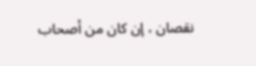نقصان ، إن كان من أصحاب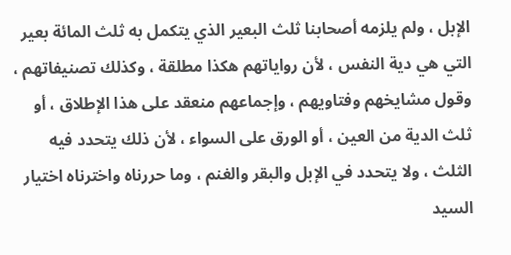الإبل ، ولم يلزمه أصحابنا ثلث البعير الذي يتكمل به ثلث المائة بعير التي هي دية النفس ، لأن رواياتهم هكذا مطلقة ، وكذلك تصنيفاتهم ، وقول مشايخهم وفتاويهم ، وإجماعهم منعقد على هذا الإطلاق ، أو ثلث الدية من العين ، أو الورق على السواء ، لأن ذلك يتحدد فيه الثلث ، ولا يتحدد في الإبل والبقر والغنم ، وما حررناه واخترناه اختيار السيد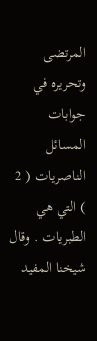المرتضى وتحريره في جوابات المسائل الناصريات ( 2 ) التي هي الطبريات . وقال شيخنا المفيد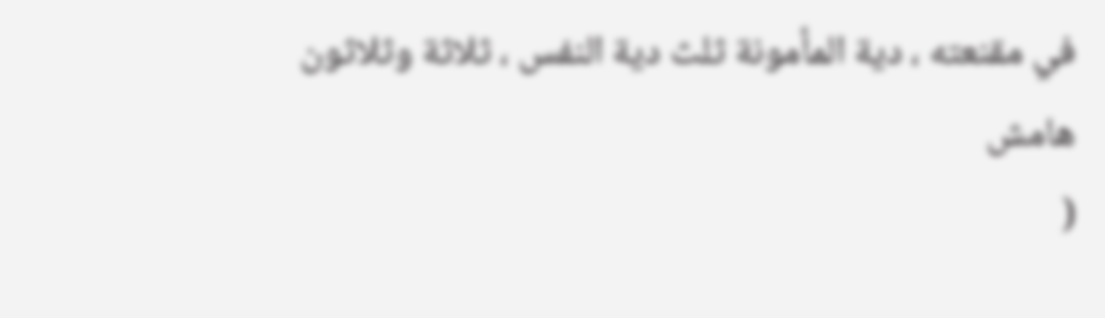في مقنعته ، دية المأمونة ثلث دية النفس ، ثلاثة وثلاثون
هامش
(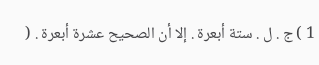1 ) ج . ل . ستة أبعرة . إلا أن الصحيح عشرة أبعرة . (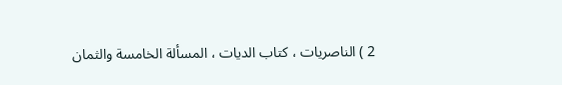2 ) الناصريات ، كتاب الديات ، المسألة الخامسة والثمان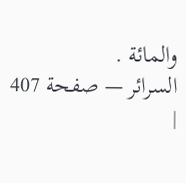والمائة .
السرائر — صفحة 407 |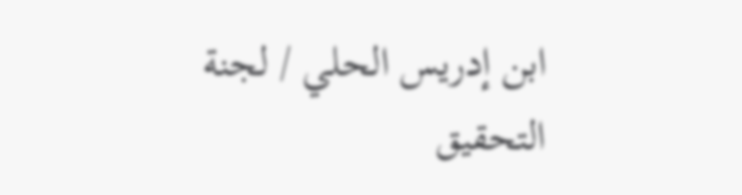ابن إدريس الحلي / لجنة التحقيق